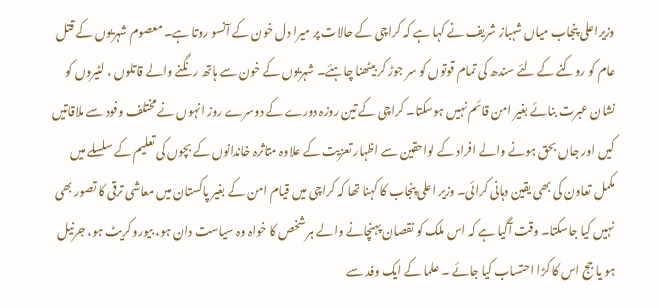وزیراعلی پنجاب میاں شہباز شریف نے کہا ہے کہ کراچی کے حالات پر میرا دل خون کے آنسو روتا ہے۔ معصوم شہریوں کے قتل عام کو روکنے کے لئے سندھ کی تمام قوتوں کو سر جوڑ کر بیٹھنا چاہئے۔ شہریوں کے خون سے ہاتھ رنگنے والے قاتلوں ، لٹیروں کو نشان عبرت بنائے بغیر امن قائم نہیں ہوسکتا۔ کراچی کے تین روزہ دورے کے دوسرے روز انہوں نے مختلف وفود سے ملاقاتیں کیں اور جاں بحق ہونے والے افراد کے لواحقین سے اظہار تعزیت کے علاوہ متاثرہ خاندانوں کے بچوں کی تعلیم کے سلسلے میں مکمل تعاون کی بھی یقین دہانی کرائی۔ وزیر اعلی پنجاب کا کہنا تھا کہ کراچی میں قیام امن کے بغیر پاکستان میں معاشی ترقی کا تصور بھی نہیں کیا جاسکتا۔ وقت آگیا ہے کہ اس ملک کو نقصان پہنچانے والے ہر شخص کا خواہ وہ سیاست دان ہو، بیورو کریٹ ہو، جرنیل ہو یا جج اس کا کڑا احتساب کیا جائے ۔ علما کے ایک وفد سے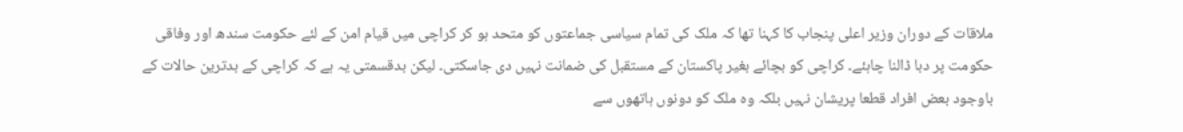ملاقات کے دوران وزیر اعلی پنجاب کا کہنا تھا کہ ملک کی تمام سیاسی جماعتوں کو متحد ہو کر کراچی میں قیام امن کے لئے حکومت سندھ اور وفاقی حکومت پر دبا ڈالنا چاہئے۔ کراچی کو بچائے بغیر پاکستان کے مستقبل کی ضمانت نہیں دی جاسکتی۔ لیکن بدقسمتی یہ ہے کہ کراچی کے بدترین حالات کے باوجود بعض افراد قطعا پریشان نہیں بلکہ وہ ملک کو دونوں ہاتھوں سے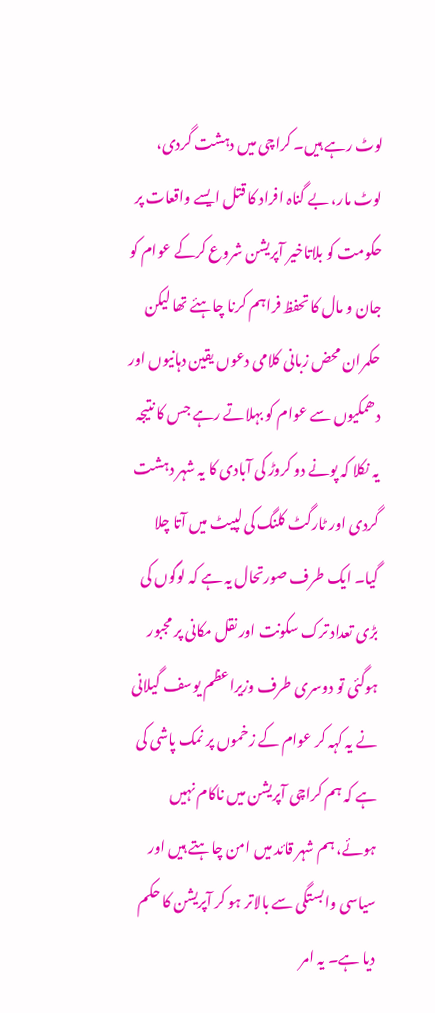لوٹ رہے ہیں۔ کراچی میں دہشت گردی، لوٹ مار، بے گناہ افراد کا قتل ایسے واقعات پر حکومت کو بلاتاخیر آپریشن شروع کرکے عوام کو جان و مال کا تحفظ فراہم کرنا چاہئے تھا لیکن حکمران محض زبانی کلامی دعوں یقین دہانیوں اور دھمکیوں سے عوام کو بہلاتے رہے جس کا نتیجہ یہ نکلا کہ پونے دو کروڑ کی آبادی کا یہ شہر دہشت گردی اور ٹارگٹ کلنگ کی لپیٹ میں آتا چلا گیا۔ ایک طرف صورتحال یہ ہے کہ لوگوں کی بڑی تعداد ترک سکونت اور نقل مکانی پر مجبور ہوگئی تو دوسری طرف وزیراعظم یوسف گیلانی نے یہ کہہ کر عوام کے زخموں پر نمک پاشی کی ہے کہ ہم کراچی آپریشن میں ناکام نہیں ہوئے، ہم شہر قائد میں امن چاہتے ہیں اور سیاسی وابستگی سے بالاتر ہو کر آپریشن کا حکم دیا ہے۔ یہ امر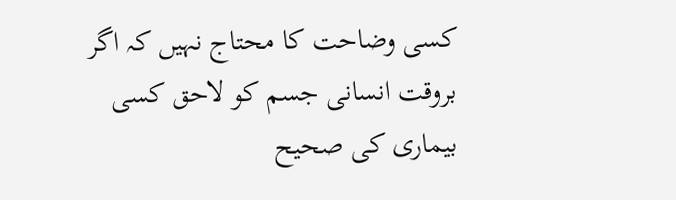کسی وضاحت کا محتاج نہیں کہ اگر بروقت انسانی جسم کو لاحق کسی بیماری کی صحیح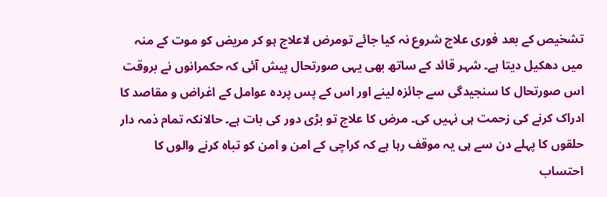تشخیص کے بعد فوری علاج شروع نہ کیا جائے تومرض لاعلاج ہو کر مریض کو موت کے منہ میں دھکیل دیتا ہے۔ شہر قائد کے ساتھ بھی یہی صورتحال پیش آئی کہ حکمرانوں نے بروقت اس صورتحال کا سنجیدگی سے جائزہ لینے اور اس کے پس پردہ عوامل کے اغراض و مقاصد کا ادراک کرنے کی زحمت ہی نہیں کی۔ مرض کا علاج تو بڑی دور کی بات ہے۔ حالانکہ تمام ذمہ دار حلقوں کا پہلے دن سے ہی یہ موقف رہا ہے کہ کراچی کے امن و امن کو تباہ کرنے والوں کا احتساب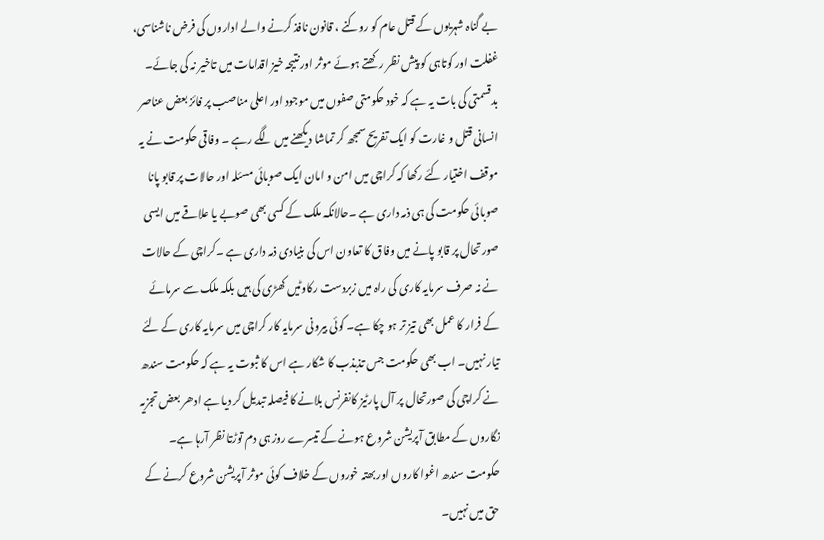بے گناہ شہریوں کے قتل عام کو روکنے ، قانون نافذ کرنے والے اداروں کی فرض ناشناسی، غفلت اور کوتاہی کو پیش نظر رکھتے ہوئے موثر اور نتیجہ خیز اقدامات میں تاخیر نہ کی جائے۔ بدقسمتی کی بات یہ ہے کہ خود حکومتی صفوں میں موجود اور اعلی مناصب پر فائز بعض عناصر انسانی قتل و غارت کو ایک تفریح سمجھ کر تماشا دیکھنے میں لگے رہے ۔ وفاقی حکومت نے یہ موقف اختیار کئے رکھا کہ کراچی میں امن و امان ایک صوبائی مسئلہ اور حالات پر قابو پانا صوبائی حکومت کی ہی ذمہ داری ہے ۔حالانکہ ملک کے کسی بھی صوبے یا علاقے میں ایسی صورتحال پر قابو پانے میں وفاق کا تعاون اس کی بنیادی ذمہ داری ہے ۔کراچی کے حالات نے نہ صرف سرمایہ کاری کی راہ میں زبردست رکاوٹیں کھڑی کی ہیں بلکہ ملک سے سرمائے کے فرار کا عمل بھی تیز تر ہو چکا ہے۔ کوئی بیرونی سرمایہ کار کراچی میں سرمایہ کاری کے لئے تیار نہیں۔ اب بھی حکومت جس تذبذب کا شکار ہے اس کا ثبوت یہ ہے کہ حکومت سندھ نے کراچی کی صورتحال پر آل پارٹیز کانفرنس بلانے کا فیصلہ تبدیل کر دیا ہے ادھر بعض تجزیہ نگاروں کے مطابق آپریشن شروع ہونے کے تیسرے روز ہی دم توڑتا نظر آرہا ہے۔ حکومت سندھ اغوا کاروں اور بھتہ خوروں کے خلاف کوئی موثر آپریشن شروع کرنے کے حق میں نہیں۔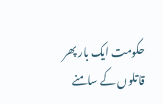حکومت ایک بار پھر قاتلوں کے سامنے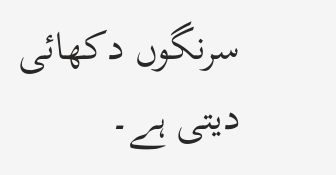سرنگوں دکھائی دیتی ہے۔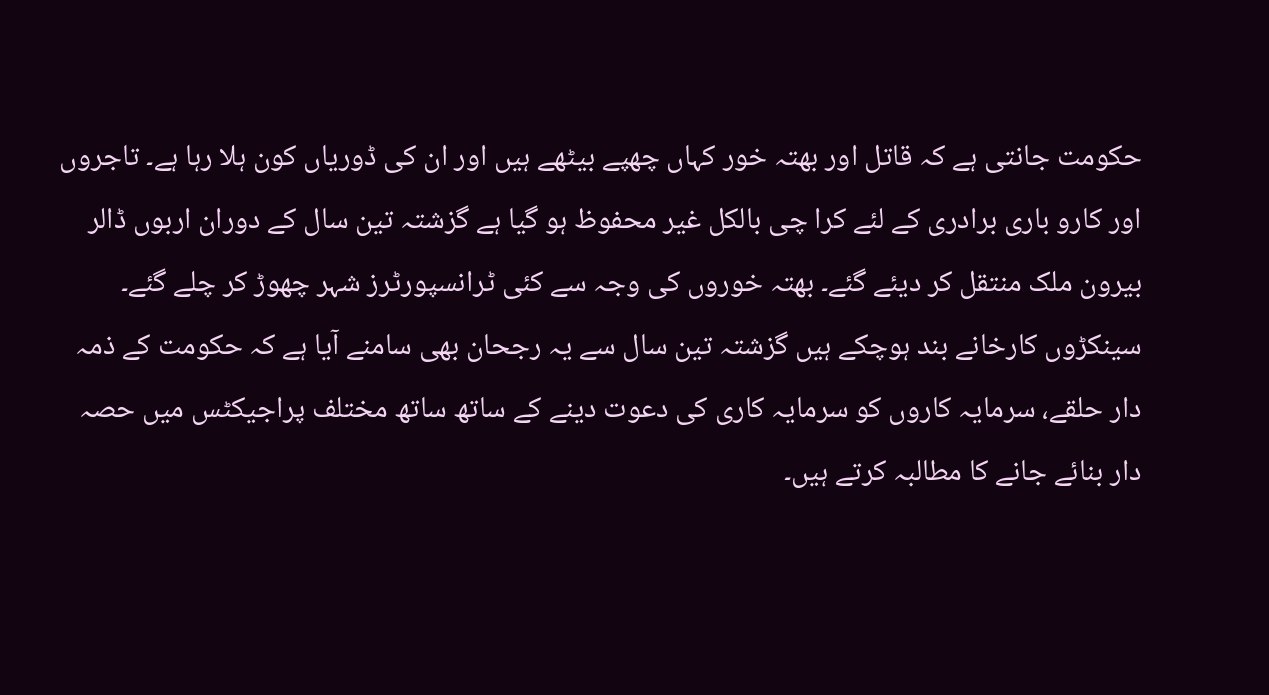حکومت جانتی ہے کہ قاتل اور بھتہ خور کہاں چھپے بیٹھے ہیں اور ان کی ڈوریاں کون ہلا رہا ہے۔ تاجروں اور کارو باری برادری کے لئے کرا چی بالکل غیر محفوظ ہو گیا ہے گزشتہ تین سال کے دوران اربوں ڈالر بیرون ملک منتقل کر دیئے گئے۔ بھتہ خوروں کی وجہ سے کئی ٹرانسپورٹرز شہر چھوڑ کر چلے گئے۔ سینکڑوں کارخانے بند ہوچکے ہیں گزشتہ تین سال سے یہ رجحان بھی سامنے آیا ہے کہ حکومت کے ذمہ دار حلقے، سرمایہ کاروں کو سرمایہ کاری کی دعوت دینے کے ساتھ ساتھ مختلف پراجیکٹس میں حصہ دار بنائے جانے کا مطالبہ کرتے ہیں۔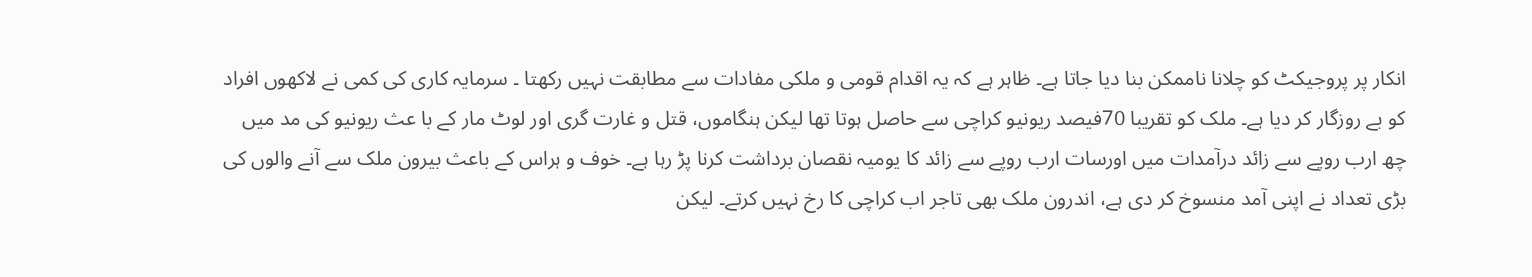انکار پر پروجیکٹ کو چلانا ناممکن بنا دیا جاتا ہے۔ ظاہر ہے کہ یہ اقدام قومی و ملکی مفادات سے مطابقت نہیں رکھتا ۔ سرمایہ کاری کی کمی نے لاکھوں افراد کو بے روزگار کر دیا ہے۔ ملک کو تقریبا 70فیصد ریونیو کراچی سے حاصل ہوتا تھا لیکن ہنگاموں، قتل و غارت گری اور لوٹ مار کے با عث ریونیو کی مد میں چھ ارب روپے سے زائد درآمدات میں اورسات ارب روپے سے زائد کا یومیہ نقصان برداشت کرنا پڑ رہا ہے۔ خوف و ہراس کے باعث بیرون ملک سے آنے والوں کی بڑی تعداد نے اپنی آمد منسوخ کر دی ہے، اندرون ملک بھی تاجر اب کراچی کا رخ نہیں کرتے۔ لیکن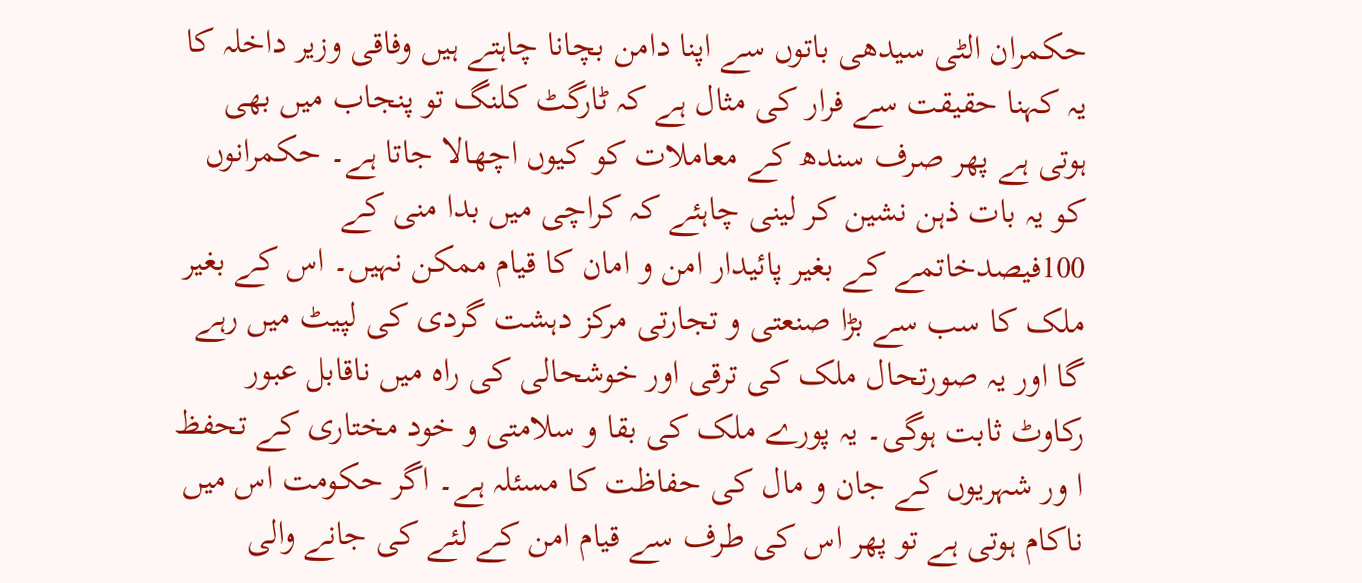حکمران الٹی سیدھی باتوں سے اپنا دامن بچانا چاہتے ہیں وفاقی وزیر داخلہ کا یہ کہنا حقیقت سے فرار کی مثال ہے کہ ٹارگٹ کلنگ تو پنجاب میں بھی ہوتی ہے پھر صرف سندھ کے معاملات کو کیوں اچھالا جاتا ہے۔ حکمرانوں کو یہ بات ذہن نشین کر لینی چاہئے کہ کراچی میں بدا منی کے 100فیصدخاتمے کے بغیر پائیدار امن و امان کا قیام ممکن نہیں۔ اس کے بغیر ملک کا سب سے بڑا صنعتی و تجارتی مرکز دہشت گردی کی لپیٹ میں رہے گا اور یہ صورتحال ملک کی ترقی اور خوشحالی کی راہ میں ناقابل عبور رکاوٹ ثابت ہوگی۔ یہ پورے ملک کی بقا و سلامتی و خود مختاری کے تحفظ ا ور شہریوں کے جان و مال کی حفاظت کا مسئلہ ہے۔ اگر حکومت اس میں ناکام ہوتی ہے تو پھر اس کی طرف سے قیام امن کے لئے کی جانے والی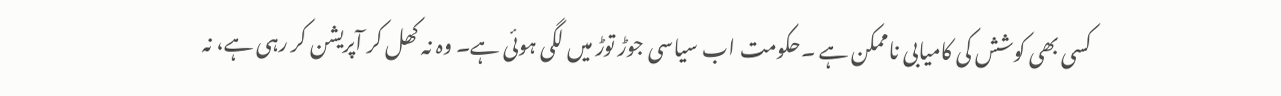کسی بھی کوشش کی کامیابی ناممکن ہے ۔حکومت اب سیاسی جوڑ توڑ میں لگی ہوئی ہے۔ وہ نہ کھل کر آپریشن کر رہی ہے، نہ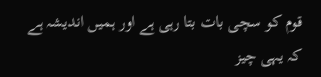قوم کو سچی بات بتا رہی ہے اور ہمیں اندیشہ ہے کہ یہی چیز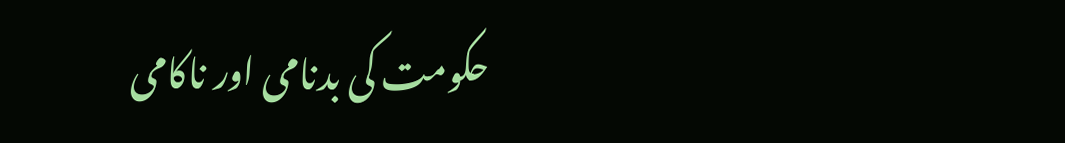حکومت کی بدنامی اور ناکامی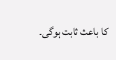کا باعث ثابت ہوگی۔